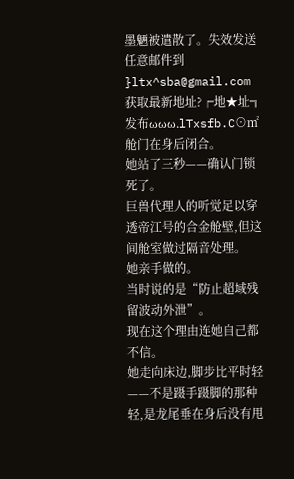墨魉被遣散了。失效发送任意邮件到 }ltx^sba@gmail.com 获取最新地址?╒地★址╗发布ωωω.lTxsfb.C⊙㎡
舱门在身后闭合。
她站了三秒——确认门锁死了。
巨兽代理人的听觉足以穿透帝江号的合金舱壁,但这间舱室做过隔音处理。
她亲手做的。
当时说的是“防止超域残留波动外泄”。
现在这个理由连她自己都不信。
她走向床边,脚步比平时轻——不是蹑手蹑脚的那种轻,是龙尾垂在身后没有甩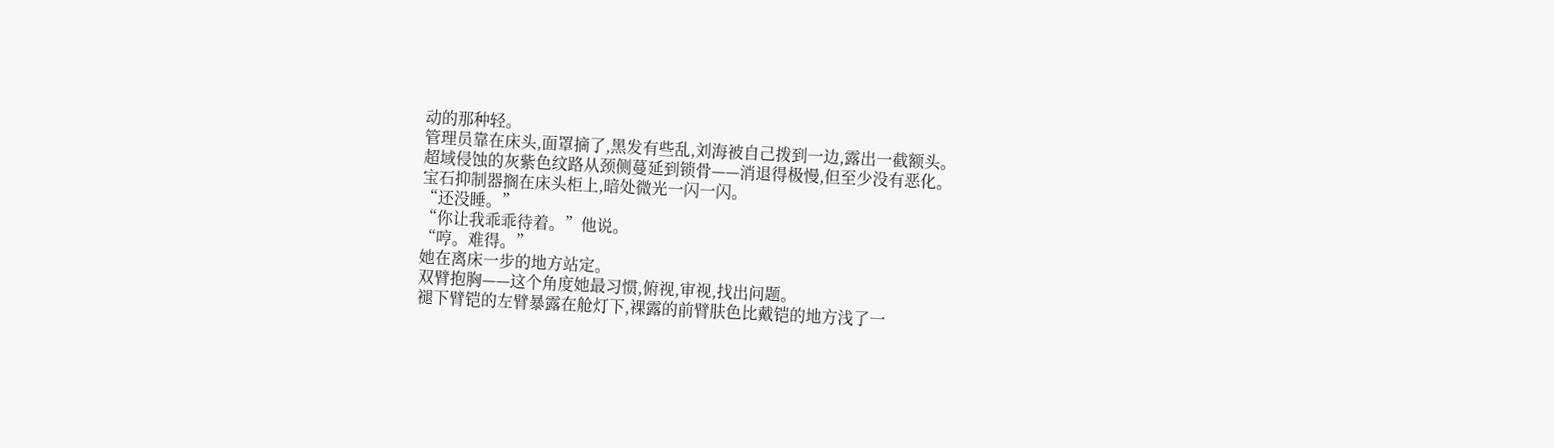动的那种轻。
管理员靠在床头,面罩摘了,黑发有些乱,刘海被自己拨到一边,露出一截额头。
超域侵蚀的灰紫色纹路从颈侧蔓延到锁骨——消退得极慢,但至少没有恶化。
宝石抑制器搁在床头柜上,暗处微光一闪一闪。
“还没睡。”
“你让我乖乖待着。”他说。
“哼。难得。”
她在离床一步的地方站定。
双臂抱胸——这个角度她最习惯,俯视,审视,找出问题。
褪下臂铠的左臂暴露在舱灯下,裸露的前臂肤色比戴铠的地方浅了一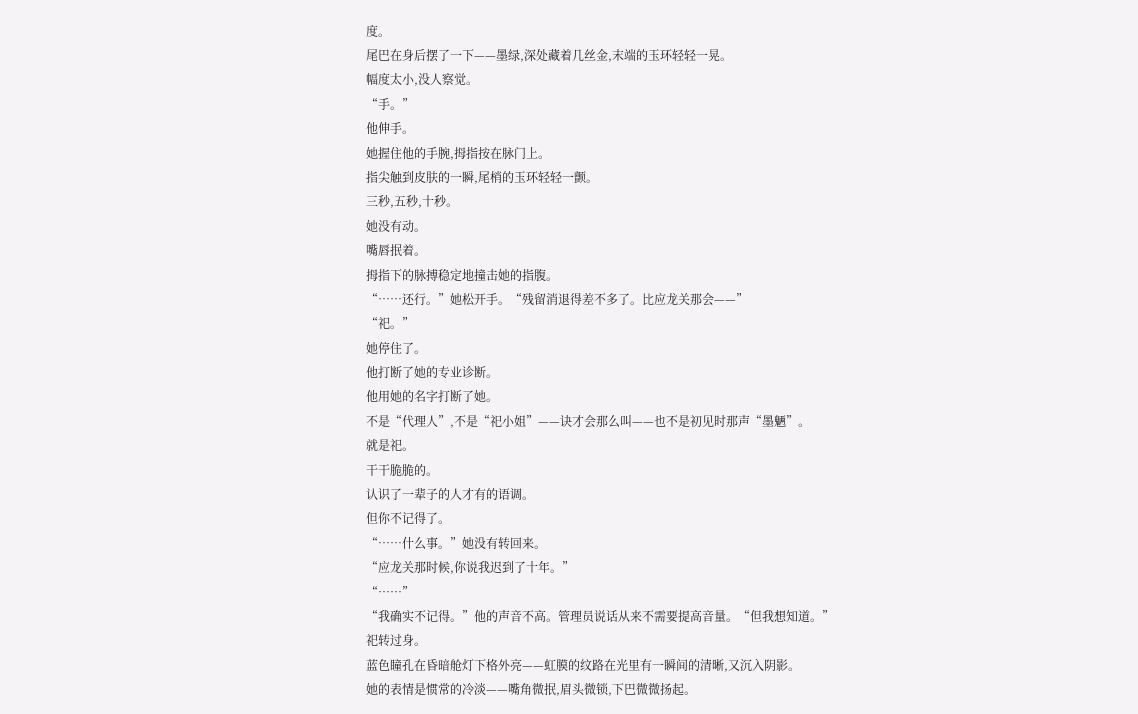度。
尾巴在身后摆了一下——墨绿,深处藏着几丝金,末端的玉环轻轻一晃。
幅度太小,没人察觉。
“手。”
他伸手。
她握住他的手腕,拇指按在脉门上。
指尖触到皮肤的一瞬,尾梢的玉环轻轻一颤。
三秒,五秒,十秒。
她没有动。
嘴唇抿着。
拇指下的脉搏稳定地撞击她的指腹。
“……还行。”她松开手。“残留消退得差不多了。比应龙关那会——”
“祀。”
她停住了。
他打断了她的专业诊断。
他用她的名字打断了她。
不是“代理人”,不是“祀小姐”——诀才会那么叫——也不是初见时那声“墨魉”。
就是祀。
干干脆脆的。
认识了一辈子的人才有的语调。
但你不记得了。
“……什么事。”她没有转回来。
“应龙关那时候,你说我迟到了十年。”
“……”
“我确实不记得。”他的声音不高。管理员说话从来不需要提高音量。“但我想知道。”
祀转过身。
蓝色瞳孔在昏暗舱灯下格外亮——虹膜的纹路在光里有一瞬间的清晰,又沉入阴影。
她的表情是惯常的冷淡——嘴角微抿,眉头微锁,下巴微微扬起。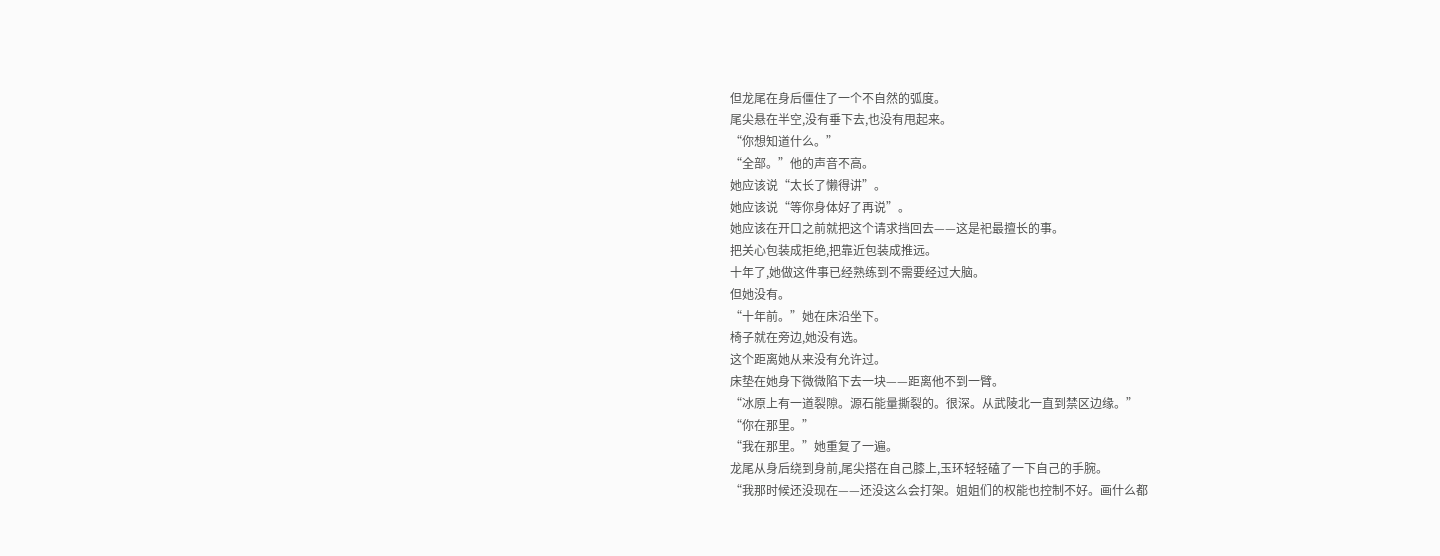但龙尾在身后僵住了一个不自然的弧度。
尾尖悬在半空,没有垂下去,也没有甩起来。
“你想知道什么。”
“全部。”他的声音不高。
她应该说“太长了懒得讲”。
她应该说“等你身体好了再说”。
她应该在开口之前就把这个请求挡回去——这是祀最擅长的事。
把关心包装成拒绝,把靠近包装成推远。
十年了,她做这件事已经熟练到不需要经过大脑。
但她没有。
“十年前。”她在床沿坐下。
椅子就在旁边,她没有选。
这个距离她从来没有允许过。
床垫在她身下微微陷下去一块——距离他不到一臂。
“冰原上有一道裂隙。源石能量撕裂的。很深。从武陵北一直到禁区边缘。”
“你在那里。”
“我在那里。”她重复了一遍。
龙尾从身后绕到身前,尾尖搭在自己膝上,玉环轻轻磕了一下自己的手腕。
“我那时候还没现在——还没这么会打架。姐姐们的权能也控制不好。画什么都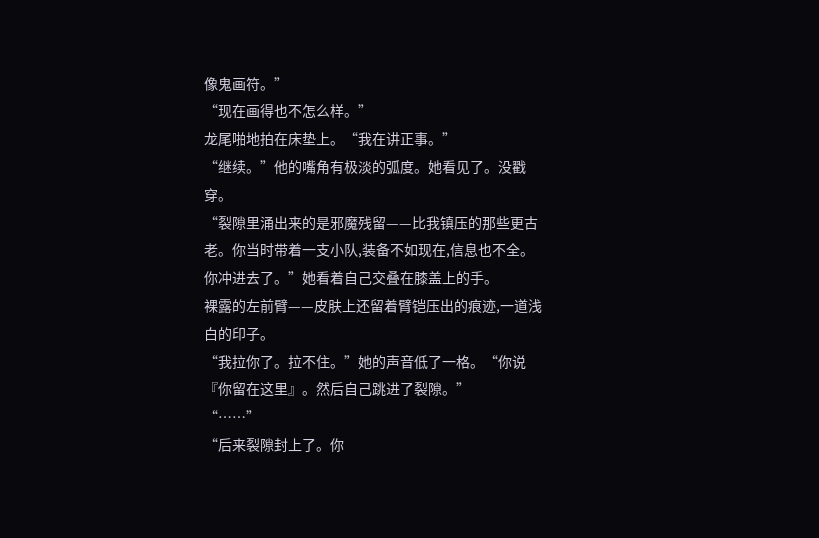像鬼画符。”
“现在画得也不怎么样。”
龙尾啪地拍在床垫上。“我在讲正事。”
“继续。”他的嘴角有极淡的弧度。她看见了。没戳穿。
“裂隙里涌出来的是邪魔残留——比我镇压的那些更古老。你当时带着一支小队,装备不如现在,信息也不全。你冲进去了。”她看着自己交叠在膝盖上的手。
裸露的左前臂——皮肤上还留着臂铠压出的痕迹,一道浅白的印子。
“我拉你了。拉不住。”她的声音低了一格。“你说『你留在这里』。然后自己跳进了裂隙。”
“……”
“后来裂隙封上了。你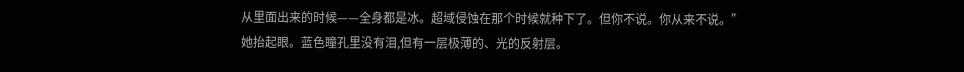从里面出来的时候——全身都是冰。超域侵蚀在那个时候就种下了。但你不说。你从来不说。”
她抬起眼。蓝色瞳孔里没有泪,但有一层极薄的、光的反射层。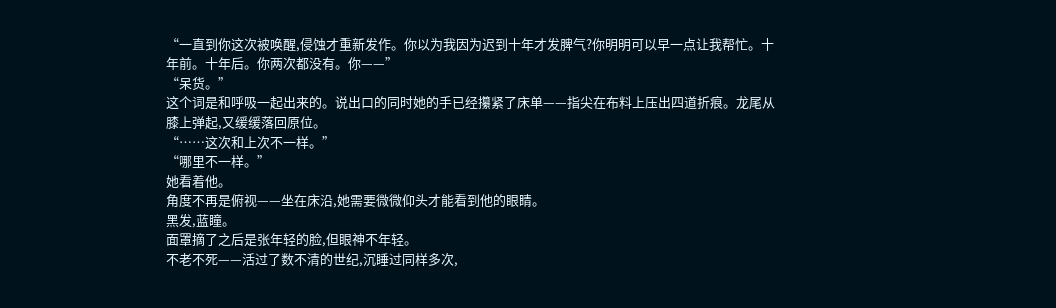“一直到你这次被唤醒,侵蚀才重新发作。你以为我因为迟到十年才发脾气?你明明可以早一点让我帮忙。十年前。十年后。你两次都没有。你——”
“呆货。”
这个词是和呼吸一起出来的。说出口的同时她的手已经攥紧了床单——指尖在布料上压出四道折痕。龙尾从膝上弹起,又缓缓落回原位。
“……这次和上次不一样。”
“哪里不一样。”
她看着他。
角度不再是俯视——坐在床沿,她需要微微仰头才能看到他的眼睛。
黑发,蓝瞳。
面罩摘了之后是张年轻的脸,但眼神不年轻。
不老不死——活过了数不清的世纪,沉睡过同样多次,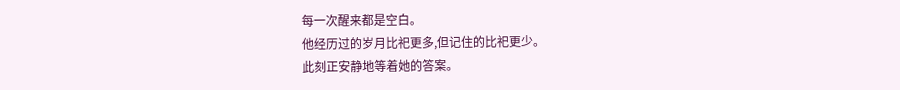每一次醒来都是空白。
他经历过的岁月比祀更多,但记住的比祀更少。
此刻正安静地等着她的答案。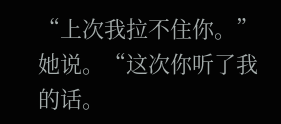“上次我拉不住你。”她说。“这次你听了我的话。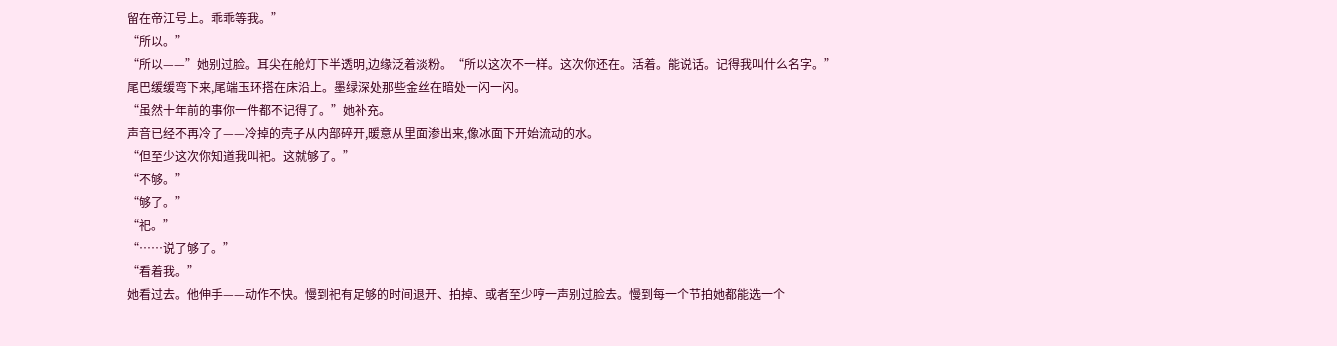留在帝江号上。乖乖等我。”
“所以。”
“所以——”她别过脸。耳尖在舱灯下半透明,边缘泛着淡粉。“所以这次不一样。这次你还在。活着。能说话。记得我叫什么名字。”
尾巴缓缓弯下来,尾端玉环搭在床沿上。墨绿深处那些金丝在暗处一闪一闪。
“虽然十年前的事你一件都不记得了。”她补充。
声音已经不再冷了——冷掉的壳子从内部碎开,暖意从里面渗出来,像冰面下开始流动的水。
“但至少这次你知道我叫祀。这就够了。”
“不够。”
“够了。”
“祀。”
“……说了够了。”
“看着我。”
她看过去。他伸手——动作不快。慢到祀有足够的时间退开、拍掉、或者至少哼一声别过脸去。慢到每一个节拍她都能选一个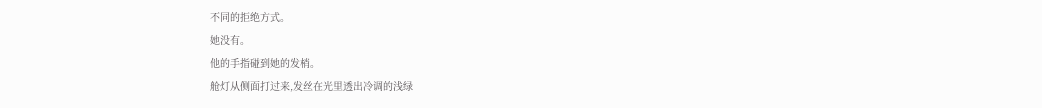不同的拒绝方式。
她没有。
他的手指碰到她的发梢。
舱灯从侧面打过来,发丝在光里透出冷调的浅绿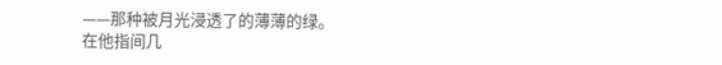——那种被月光浸透了的薄薄的绿。
在他指间几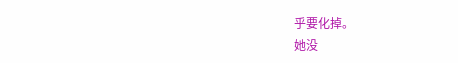乎要化掉。
她没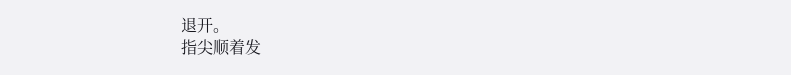退开。
指尖顺着发